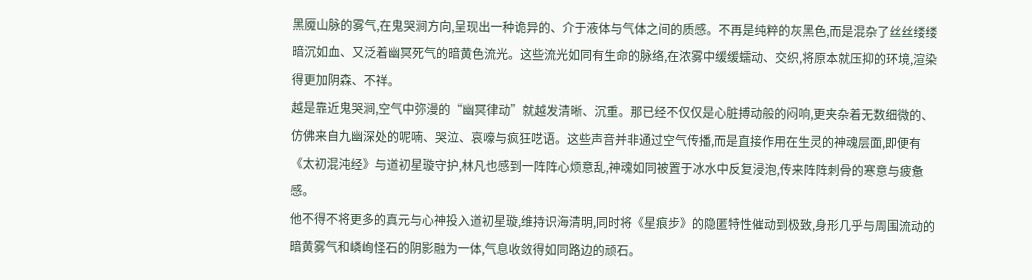黑魇山脉的雾气,在鬼哭涧方向,呈现出一种诡异的、介于液体与气体之间的质感。不再是纯粹的灰黑色,而是混杂了丝丝缕缕暗沉如血、又泛着幽冥死气的暗黄色流光。这些流光如同有生命的脉络,在浓雾中缓缓蠕动、交织,将原本就压抑的环境,渲染得更加阴森、不祥。
越是靠近鬼哭涧,空气中弥漫的“幽冥律动”就越发清晰、沉重。那已经不仅仅是心脏搏动般的闷响,更夹杂着无数细微的、仿佛来自九幽深处的呢喃、哭泣、哀嚎与疯狂呓语。这些声音并非通过空气传播,而是直接作用在生灵的神魂层面,即便有《太初混沌经》与道初星璇守护,林凡也感到一阵阵心烦意乱,神魂如同被置于冰水中反复浸泡,传来阵阵刺骨的寒意与疲惫感。
他不得不将更多的真元与心神投入道初星璇,维持识海清明,同时将《星痕步》的隐匿特性催动到极致,身形几乎与周围流动的暗黄雾气和嶙峋怪石的阴影融为一体,气息收敛得如同路边的顽石。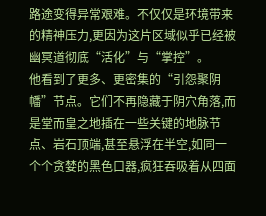路途变得异常艰难。不仅仅是环境带来的精神压力,更因为这片区域似乎已经被幽冥道彻底“活化”与“掌控”。
他看到了更多、更密集的“引怨聚阴幡”节点。它们不再隐藏于阴穴角落,而是堂而皇之地插在一些关键的地脉节点、岩石顶端,甚至悬浮在半空,如同一个个贪婪的黑色口器,疯狂吞吸着从四面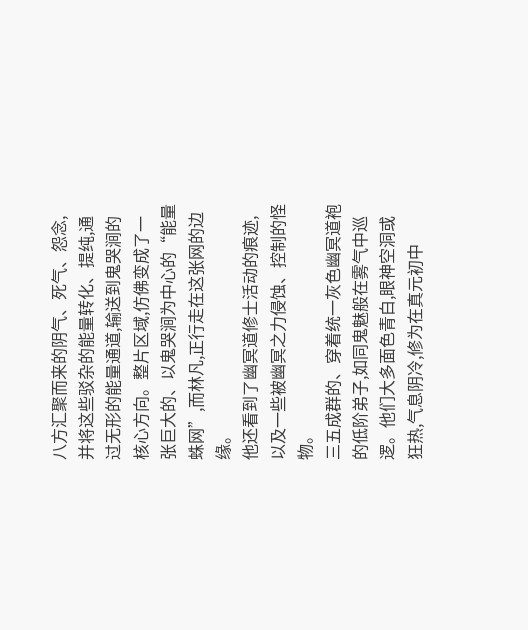八方汇聚而来的阴气、死气、怨念,并将这些驳杂的能量转化、提纯,通过无形的能量通道,输送到鬼哭涧的核心方向。整片区域,仿佛变成了一张巨大的、以鬼哭涧为中心的“能量蛛网”,而林凡,正行走在这张网的边缘。
他还看到了幽冥道修士活动的痕迹,以及一些被幽冥之力侵蚀、控制的怪物。
三五成群的、穿着统一灰色幽冥道袍的低阶弟子,如同鬼魅般在雾气中巡逻。他们大多面色青白,眼神空洞或狂热,气息阴冷,修为在真元初中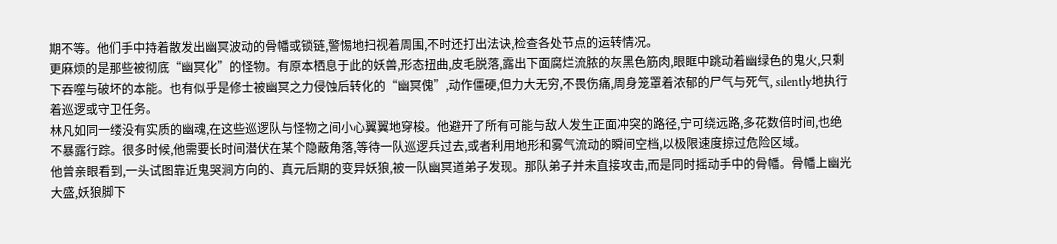期不等。他们手中持着散发出幽冥波动的骨幡或锁链,警惕地扫视着周围,不时还打出法诀,检查各处节点的运转情况。
更麻烦的是那些被彻底“幽冥化”的怪物。有原本栖息于此的妖兽,形态扭曲,皮毛脱落,露出下面腐烂流脓的灰黑色筋肉,眼眶中跳动着幽绿色的鬼火,只剩下吞噬与破坏的本能。也有似乎是修士被幽冥之力侵蚀后转化的“幽冥傀”,动作僵硬,但力大无穷,不畏伤痛,周身笼罩着浓郁的尸气与死气, silently地执行着巡逻或守卫任务。
林凡如同一缕没有实质的幽魂,在这些巡逻队与怪物之间小心翼翼地穿梭。他避开了所有可能与敌人发生正面冲突的路径,宁可绕远路,多花数倍时间,也绝不暴露行踪。很多时候,他需要长时间潜伏在某个隐蔽角落,等待一队巡逻兵过去,或者利用地形和雾气流动的瞬间空档,以极限速度掠过危险区域。
他曾亲眼看到,一头试图靠近鬼哭涧方向的、真元后期的变异妖狼,被一队幽冥道弟子发现。那队弟子并未直接攻击,而是同时摇动手中的骨幡。骨幡上幽光大盛,妖狼脚下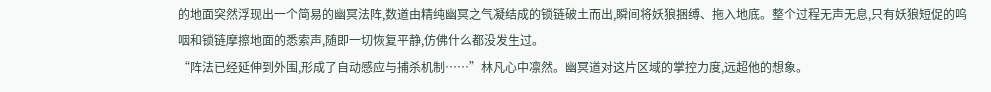的地面突然浮现出一个简易的幽冥法阵,数道由精纯幽冥之气凝结成的锁链破土而出,瞬间将妖狼捆缚、拖入地底。整个过程无声无息,只有妖狼短促的呜咽和锁链摩擦地面的悉索声,随即一切恢复平静,仿佛什么都没发生过。
“阵法已经延伸到外围,形成了自动感应与捕杀机制……”林凡心中凛然。幽冥道对这片区域的掌控力度,远超他的想象。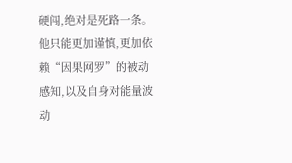硬闯,绝对是死路一条。
他只能更加谨慎,更加依赖“因果网罗”的被动感知,以及自身对能量波动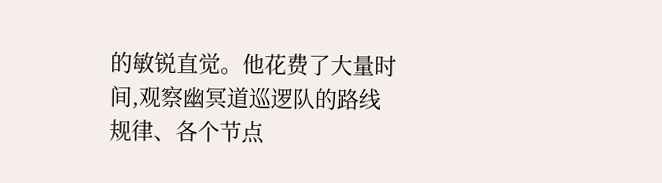的敏锐直觉。他花费了大量时间,观察幽冥道巡逻队的路线规律、各个节点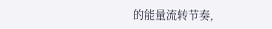的能量流转节奏,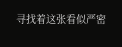寻找着这张看似严密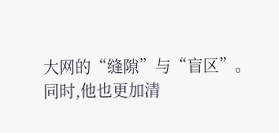大网的“缝隙”与“盲区”。
同时,他也更加清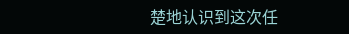楚地认识到这次任